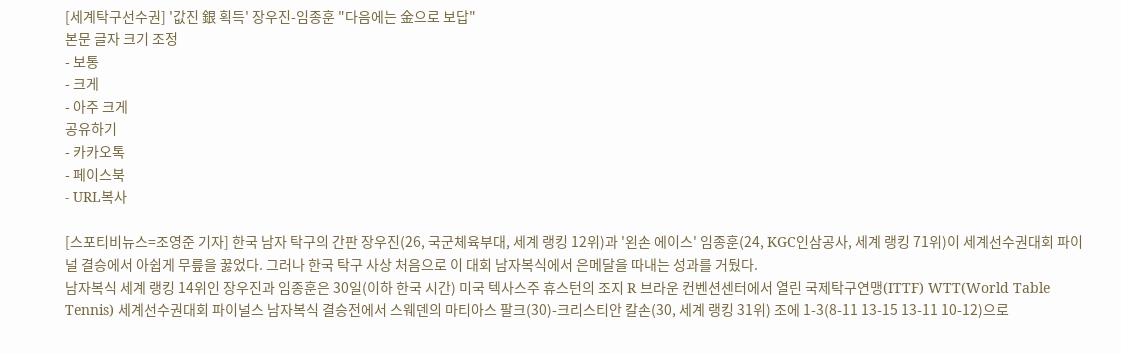[세계탁구선수권] '값진 銀 획득' 장우진-임종훈 "다음에는 金으로 보답"
본문 글자 크기 조정
- 보통
- 크게
- 아주 크게
공유하기
- 카카오톡
- 페이스북
- URL복사

[스포티비뉴스=조영준 기자] 한국 남자 탁구의 간판 장우진(26, 국군체육부대, 세계 랭킹 12위)과 '왼손 에이스' 임종훈(24, KGC인삼공사, 세계 랭킹 71위)이 세계선수권대회 파이널 결승에서 아쉽게 무릎을 꿇었다. 그러나 한국 탁구 사상 처음으로 이 대회 남자복식에서 은메달을 따내는 성과를 거뒀다.
남자복식 세계 랭킹 14위인 장우진과 임종훈은 30일(이하 한국 시간) 미국 텍사스주 휴스턴의 조지 R 브라운 컨벤션센터에서 열린 국제탁구연맹(ITTF) WTT(World Table Tennis) 세계선수권대회 파이널스 남자복식 결승전에서 스웨덴의 마티아스 팔크(30)-크리스티안 칼손(30, 세계 랭킹 31위) 조에 1-3(8-11 13-15 13-11 10-12)으로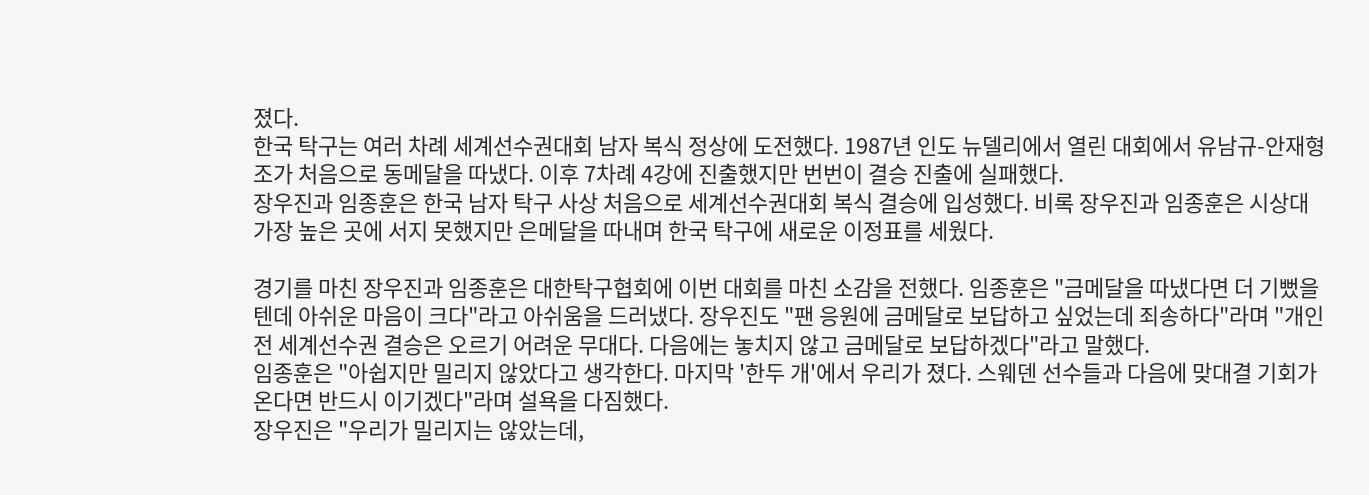졌다.
한국 탁구는 여러 차례 세계선수권대회 남자 복식 정상에 도전했다. 1987년 인도 뉴델리에서 열린 대회에서 유남규-안재형 조가 처음으로 동메달을 따냈다. 이후 7차례 4강에 진출했지만 번번이 결승 진출에 실패했다.
장우진과 임종훈은 한국 남자 탁구 사상 처음으로 세계선수권대회 복식 결승에 입성했다. 비록 장우진과 임종훈은 시상대 가장 높은 곳에 서지 못했지만 은메달을 따내며 한국 탁구에 새로운 이정표를 세웠다.

경기를 마친 장우진과 임종훈은 대한탁구협회에 이번 대회를 마친 소감을 전했다. 임종훈은 "금메달을 따냈다면 더 기뻤을 텐데 아쉬운 마음이 크다"라고 아쉬움을 드러냈다. 장우진도 "팬 응원에 금메달로 보답하고 싶었는데 죄송하다"라며 "개인전 세계선수권 결승은 오르기 어려운 무대다. 다음에는 놓치지 않고 금메달로 보답하겠다"라고 말했다.
임종훈은 "아쉽지만 밀리지 않았다고 생각한다. 마지막 '한두 개'에서 우리가 졌다. 스웨덴 선수들과 다음에 맞대결 기회가 온다면 반드시 이기겠다"라며 설욕을 다짐했다.
장우진은 "우리가 밀리지는 않았는데,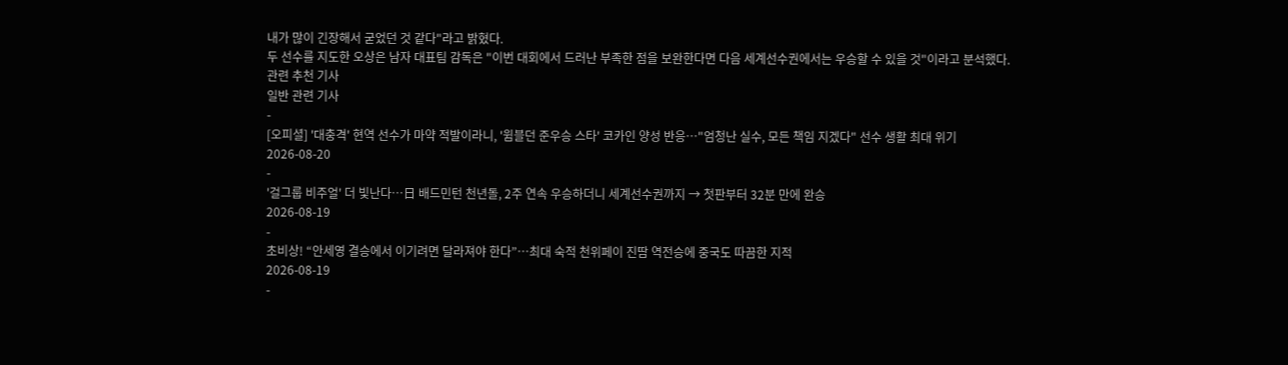내가 많이 긴장해서 굳었던 것 같다"라고 밝혔다.
두 선수를 지도한 오상은 남자 대표팀 감독은 "이번 대회에서 드러난 부족한 점을 보완한다면 다음 세계선수권에서는 우승할 수 있을 것"이라고 분석했다.
관련 추천 기사
일반 관련 기사
-
[오피셜] '대충격' 현역 선수가 마약 적발이라니, '윔블던 준우승 스타' 코카인 양성 반응…"엄청난 실수, 모든 책임 지겠다" 선수 생활 최대 위기
2026-08-20
-
'걸그룹 비주얼' 더 빛난다…日 배드민턴 천년돌, 2주 연속 우승하더니 세계선수권까지 → 첫판부터 32분 만에 완승
2026-08-19
-
초비상! “안세영 결승에서 이기려면 달라져야 한다”…최대 숙적 천위페이 진땀 역전승에 중국도 따끔한 지적
2026-08-19
-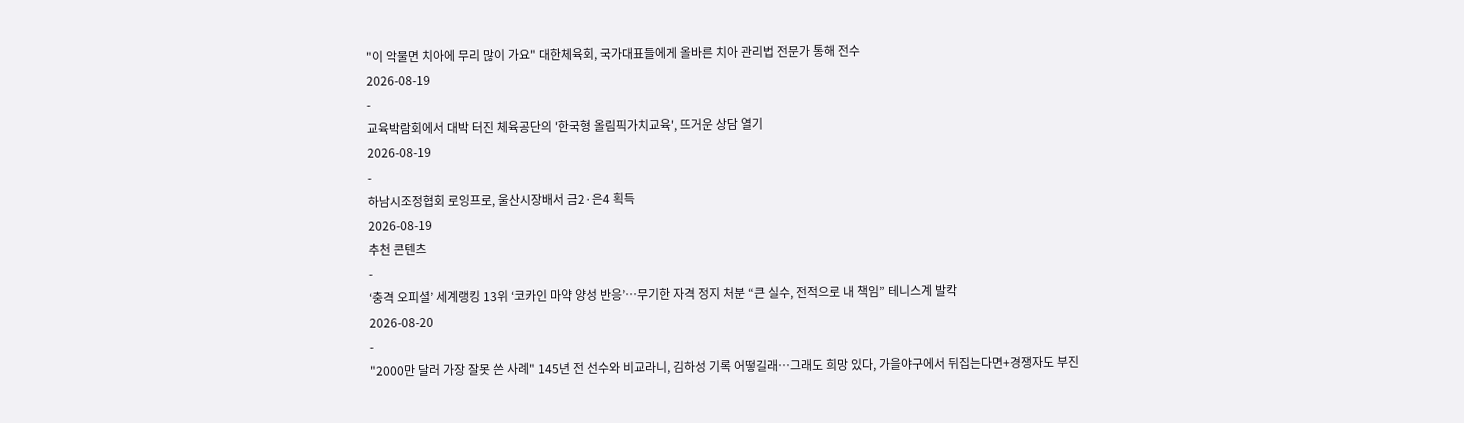"이 악물면 치아에 무리 많이 가요" 대한체육회, 국가대표들에게 올바른 치아 관리법 전문가 통해 전수
2026-08-19
-
교육박람회에서 대박 터진 체육공단의 '한국형 올림픽가치교육', 뜨거운 상담 열기
2026-08-19
-
하남시조정협회 로잉프로, 울산시장배서 금2·은4 획득
2026-08-19
추천 콘텐츠
-
‘충격 오피셜’ 세계랭킹 13위 ‘코카인 마약 양성 반응’…무기한 자격 정지 처분 “큰 실수, 전적으로 내 책임” 테니스계 발칵
2026-08-20
-
"2000만 달러 가장 잘못 쓴 사례" 145년 전 선수와 비교라니, 김하성 기록 어떻길래…그래도 희망 있다, 가을야구에서 뒤집는다면+경쟁자도 부진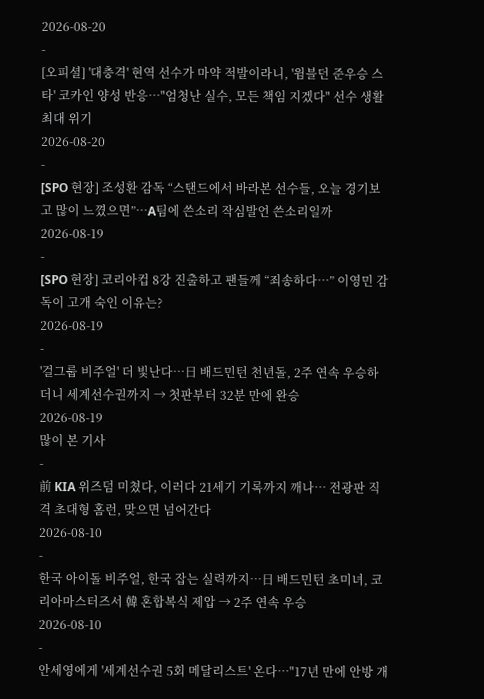2026-08-20
-
[오피셜] '대충격' 현역 선수가 마약 적발이라니, '윔블던 준우승 스타' 코카인 양성 반응…"엄청난 실수, 모든 책임 지겠다" 선수 생활 최대 위기
2026-08-20
-
[SPO 현장] 조성환 감독 “스탠드에서 바라본 선수들, 오늘 경기보고 많이 느꼈으면”…A팀에 쓴소리 작심발언 쓴소리일까
2026-08-19
-
[SPO 현장] 코리아컵 8강 진출하고 팬들께 “죄송하다…” 이영민 감독이 고개 숙인 이유는?
2026-08-19
-
'걸그룹 비주얼' 더 빛난다…日 배드민턴 천년돌, 2주 연속 우승하더니 세계선수권까지 → 첫판부터 32분 만에 완승
2026-08-19
많이 본 기사
-
前 KIA 위즈덤 미쳤다, 이러다 21세기 기록까지 깨나… 전광판 직격 초대형 홈런, 맞으면 넘어간다
2026-08-10
-
한국 아이돌 비주얼, 한국 잡는 실력까지…日 배드민턴 초미녀, 코리아마스터즈서 韓 혼합복식 제압 → 2주 연속 우승
2026-08-10
-
안세영에게 '세계선수권 5회 메달리스트' 온다…"17년 만에 안방 개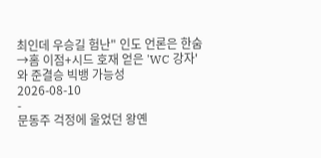최인데 우승길 험난" 인도 언론은 한숨→홈 이점+시드 호재 얻은 'WC 강자'와 준결승 빅뱅 가능성
2026-08-10
-
문동주 걱정에 울었던 왕옌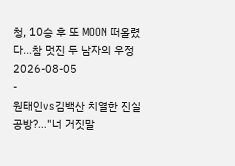청, 10승 후 또 MOON 떠올렸다…참 멋진 두 남자의 우정
2026-08-05
-
원태인vs김백산 치열한 진실 공방?…"너 거짓말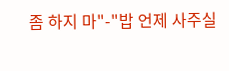좀 하지 마"-"밥 언제 사주실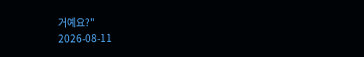거예요?"
2026-08-11